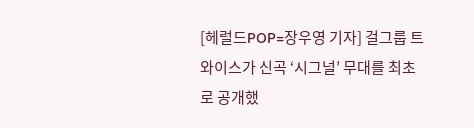[헤럴드POP=장우영 기자] 걸그룹 트와이스가 신곡 ‘시그널’ 무대를 최초로 공개했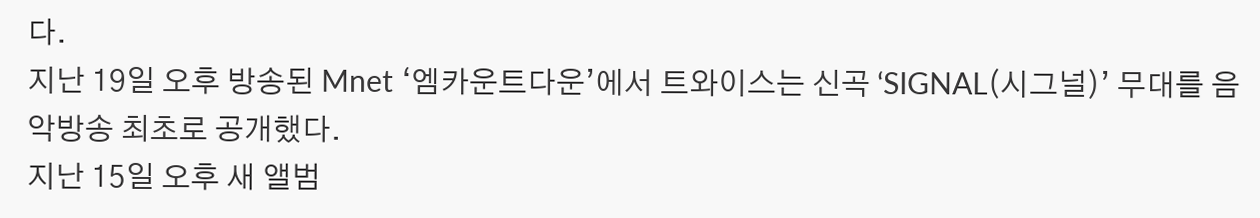다.
지난 19일 오후 방송된 Mnet ‘엠카운트다운’에서 트와이스는 신곡 ‘SIGNAL(시그널)’ 무대를 음악방송 최초로 공개했다.
지난 15일 오후 새 앨범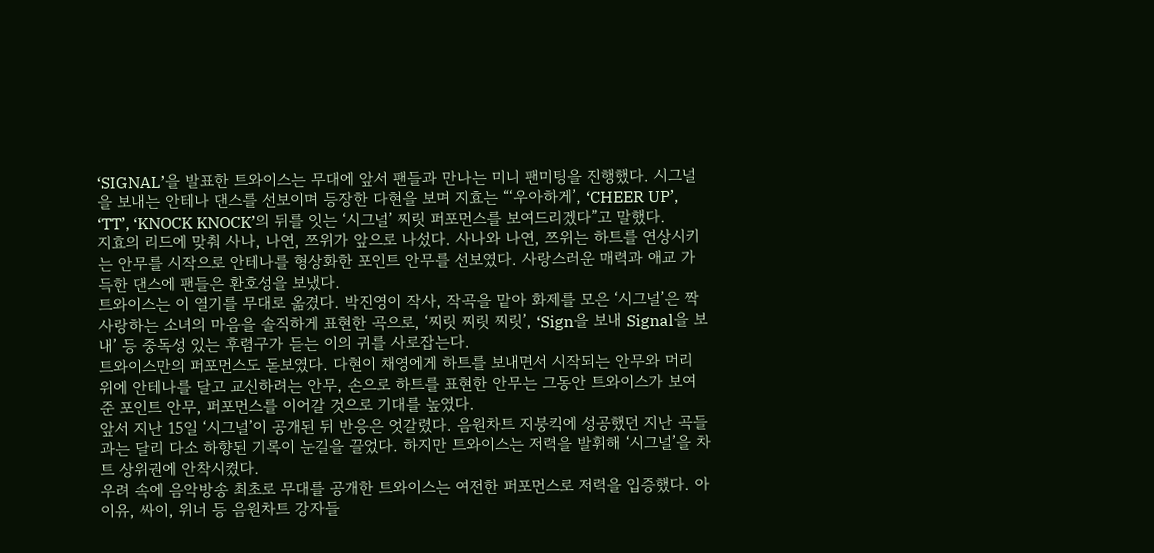‘SIGNAL’을 발표한 트와이스는 무대에 앞서 팬들과 만나는 미니 팬미팅을 진행했다. 시그널을 보내는 안테나 댄스를 선보이며 등장한 다현을 보며 지효는 “‘우아하게’, ‘CHEER UP’, ‘TT’, ‘KNOCK KNOCK’의 뒤를 잇는 ‘시그널’ 찌릿 퍼포먼스를 보여드리겠다”고 말했다.
지효의 리드에 맞춰 사나, 나연, 쯔위가 앞으로 나섰다. 사나와 나연, 쯔위는 하트를 연상시키는 안무를 시작으로 안테나를 형상화한 포인트 안무를 선보였다. 사랑스러운 매력과 애교 가득한 댄스에 팬들은 환호성을 보냈다.
트와이스는 이 열기를 무대로 옮겼다. 박진영이 작사, 작곡을 맡아 화제를 모은 ‘시그널’은 짝사랑하는 소녀의 마음을 솔직하게 표현한 곡으로, ‘찌릿 찌릿 찌릿’, ‘Sign을 보내 Signal을 보내’ 등 중독성 있는 후렴구가 듣는 이의 귀를 사로잡는다.
트와이스만의 퍼포먼스도 돋보였다. 다현이 채영에게 하트를 보내면서 시작되는 안무와 머리 위에 안테나를 달고 교신하려는 안무, 손으로 하트를 표현한 안무는 그동안 트와이스가 보여준 포인트 안무, 퍼포먼스를 이어갈 것으로 기대를 높였다.
앞서 지난 15일 ‘시그널’이 공개된 뒤 반응은 엇갈렸다. 음원차트 지붕킥에 성공했던 지난 곡들과는 달리 다소 하향된 기록이 눈길을 끌었다. 하지만 트와이스는 저력을 발휘해 ‘시그널’을 차트 상위권에 안착시켰다.
우려 속에 음악방송 최초로 무대를 공개한 트와이스는 여전한 퍼포먼스로 저력을 입증했다. 아이유, 싸이, 위너 등 음원차트 강자들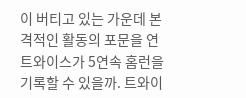이 버티고 있는 가운데 본격적인 활동의 포문을 연 트와이스가 5연속 홈런을 기록할 수 있을까. 트와이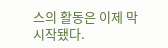스의 활동은 이제 막 시작됐다.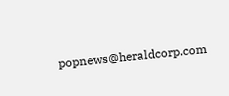popnews@heraldcorp.com